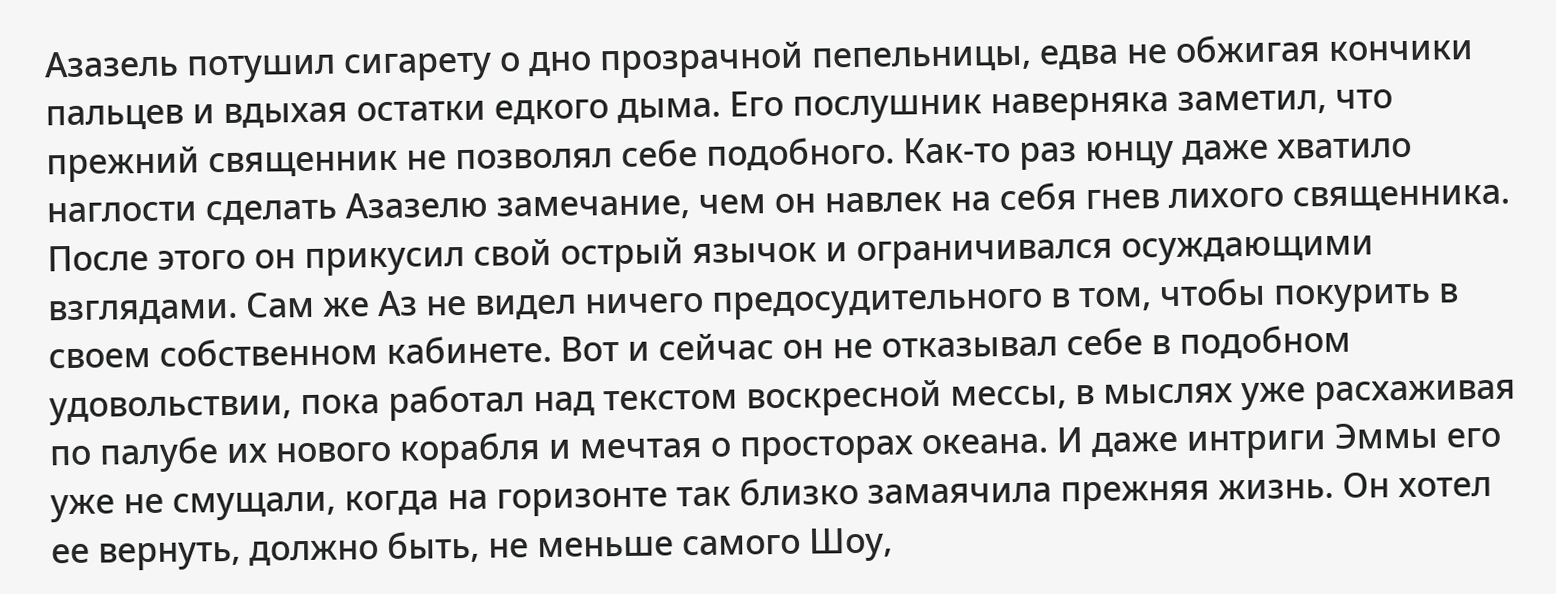Азазель потушил сигарету о дно прозрачной пепельницы, едва не обжигая кончики пальцев и вдыхая остатки едкого дыма. Его послушник наверняка заметил, что прежний священник не позволял себе подобного. Как-то раз юнцу даже хватило наглости сделать Азазелю замечание, чем он навлек на себя гнев лихого священника. После этого он прикусил свой острый язычок и ограничивался осуждающими взглядами. Сам же Аз не видел ничего предосудительного в том, чтобы покурить в своем собственном кабинете. Вот и сейчас он не отказывал себе в подобном удовольствии, пока работал над текстом воскресной мессы, в мыслях уже расхаживая по палубе их нового корабля и мечтая о просторах океана. И даже интриги Эммы его уже не смущали, когда на горизонте так близко замаячила прежняя жизнь. Он хотел ее вернуть, должно быть, не меньше самого Шоу,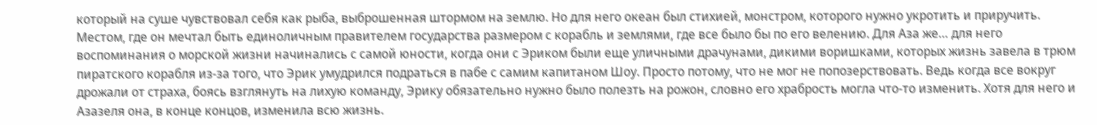который на суше чувствовал себя как рыба, выброшенная штормом на землю. Но для него океан был стихией, монстром, которого нужно укротить и приручить. Местом, где он мечтал быть единоличным правителем государства размером с корабль и землями, где все было бы по его велению. Для Аза же… для него воспоминания о морской жизни начинались с самой юности, когда они с Эриком были еще уличными драчунами, дикими воришками, которых жизнь завела в трюм пиратского корабля из-за того, что Эрик умудрился подраться в пабе с самим капитаном Шоу. Просто потому, что не мог не попозерствовать. Ведь когда все вокруг дрожали от страха, боясь взглянуть на лихую команду, Эрику обязательно нужно было полезть на рожон, словно его храбрость могла что-то изменить. Хотя для него и Азазеля она, в конце концов, изменила всю жизнь.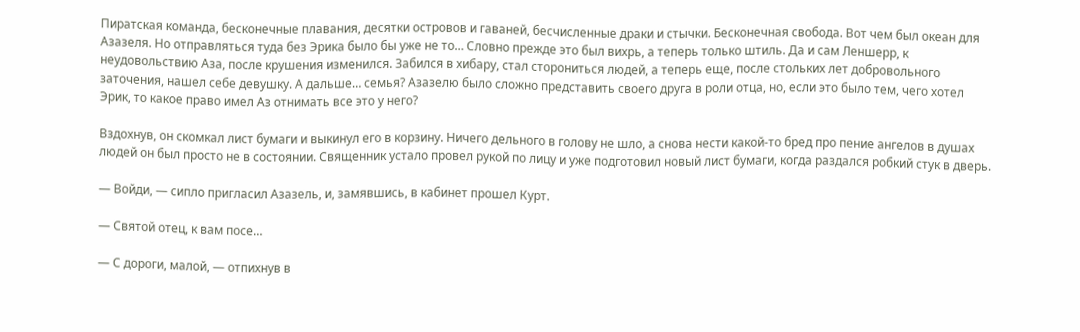Пиратская команда, бесконечные плавания, десятки островов и гаваней, бесчисленные драки и стычки. Бесконечная свобода. Вот чем был океан для Азазеля. Но отправляться туда без Эрика было бы уже не то… Словно прежде это был вихрь, а теперь только штиль. Да и сам Леншерр, к неудовольствию Аза, после крушения изменился. Забился в хибару, стал сторониться людей, а теперь еще, после стольких лет добровольного заточения, нашел себе девушку. А дальше… семья? Азазелю было сложно представить своего друга в роли отца, но, если это было тем, чего хотел Эрик, то какое право имел Аз отнимать все это у него?

Вздохнув, он скомкал лист бумаги и выкинул его в корзину. Ничего дельного в голову не шло, а снова нести какой-то бред про пение ангелов в душах людей он был просто не в состоянии. Священник устало провел рукой по лицу и уже подготовил новый лист бумаги, когда раздался робкий стук в дверь.

— Войди, — сипло пригласил Азазель, и, замявшись, в кабинет прошел Курт.

— Святой отец, к вам посе…

— С дороги, малой, — отпихнув в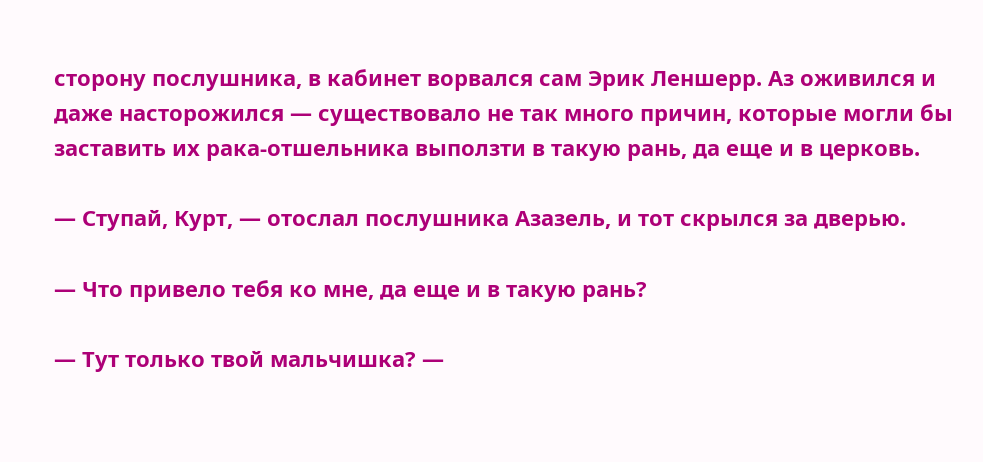сторону послушника, в кабинет ворвался сам Эрик Леншерр. Аз оживился и даже насторожился — существовало не так много причин, которые могли бы заставить их рака-отшельника выползти в такую рань, да еще и в церковь.

— Ступай, Курт, — отослал послушника Азазель, и тот скрылся за дверью.

— Что привело тебя ко мне, да еще и в такую рань?

— Тут только твой мальчишка? —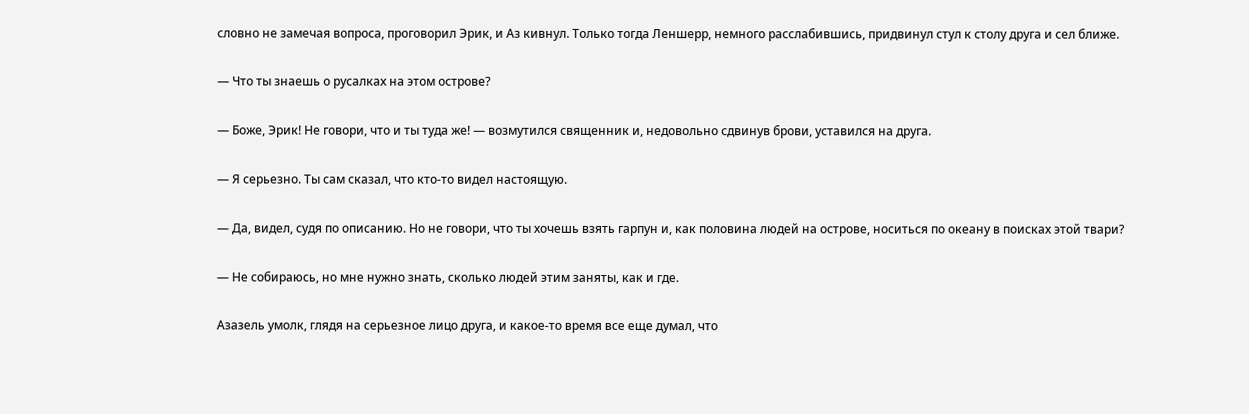словно не замечая вопроса, проговорил Эрик, и Аз кивнул. Только тогда Леншерр, немного расслабившись, придвинул стул к столу друга и сел ближе.

— Что ты знаешь о русалках на этом острове?

— Боже, Эрик! Не говори, что и ты туда же! — возмутился священник и, недовольно сдвинув брови, уставился на друга.

— Я серьезно. Ты сам сказал, что кто-то видел настоящую.

— Да, видел, судя по описанию. Но не говори, что ты хочешь взять гарпун и, как половина людей на острове, носиться по океану в поисках этой твари?

— Не собираюсь, но мне нужно знать, сколько людей этим заняты, как и где.

Азазель умолк, глядя на серьезное лицо друга, и какое-то время все еще думал, что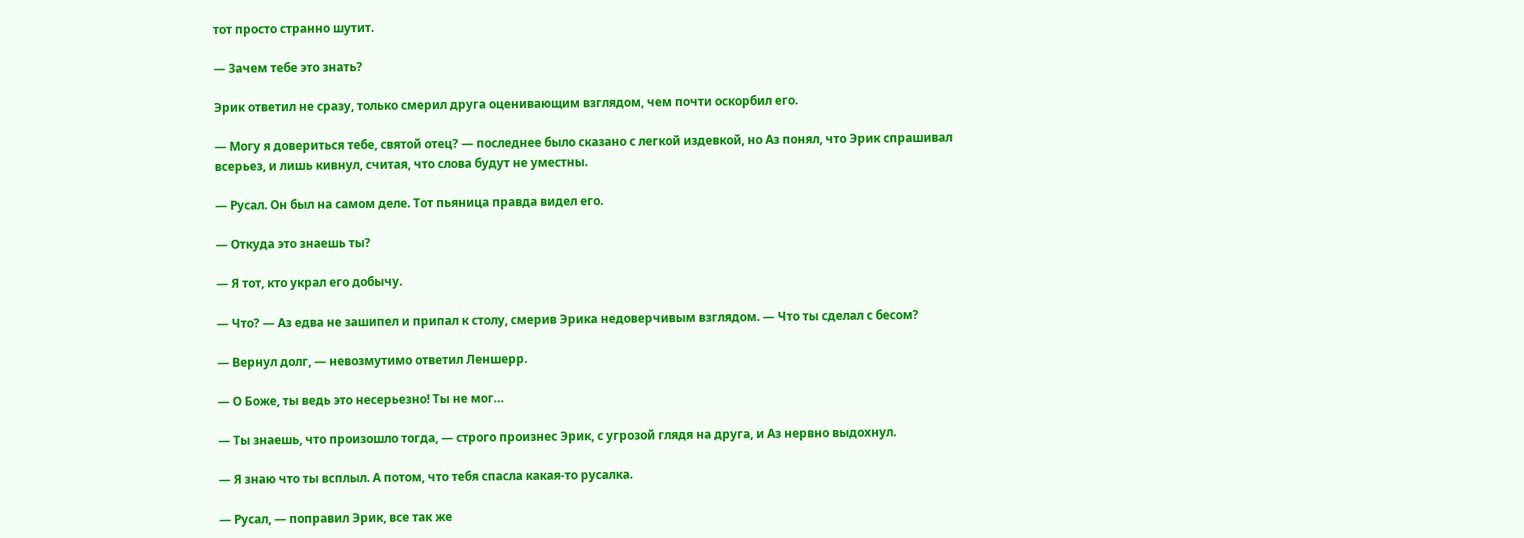тот просто странно шутит.

— Зачем тебе это знать?

Эрик ответил не сразу, только смерил друга оценивающим взглядом, чем почти оскорбил его.

— Могу я довериться тебе, святой отец? — последнее было сказано с легкой издевкой, но Аз понял, что Эрик спрашивал всерьез, и лишь кивнул, считая, что слова будут не уместны.

— Русал. Он был на самом деле. Тот пьяница правда видел его.

— Откуда это знаешь ты?

— Я тот, кто украл его добычу.

— Что? — Аз едва не зашипел и припал к столу, смерив Эрика недоверчивым взглядом. — Что ты сделал с бесом?

— Вернул долг, — невозмутимо ответил Леншерр.

— О Боже, ты ведь это несерьезно! Ты не мог…

— Ты знаешь, что произошло тогда, — строго произнес Эрик, с угрозой глядя на друга, и Аз нервно выдохнул.

— Я знаю что ты всплыл. А потом, что тебя спасла какая-то русалка.

— Русал, — поправил Эрик, все так же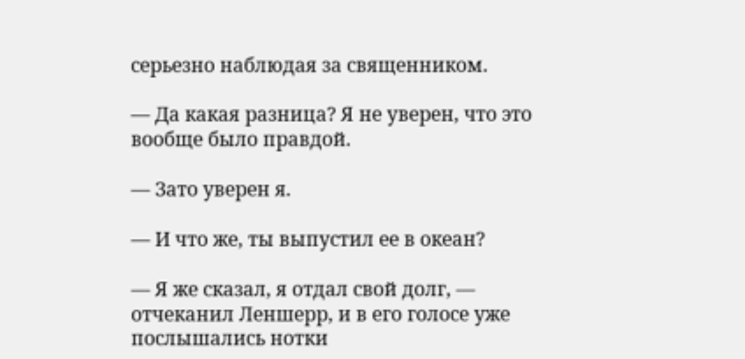серьезно наблюдая за священником.

— Да какая разница? Я не уверен, что это вообще было правдой.

— Зато уверен я.

— И что же, ты выпустил ее в океан?

— Я же сказал, я отдал свой долг, — отчеканил Леншерр, и в его голосе уже послышались нотки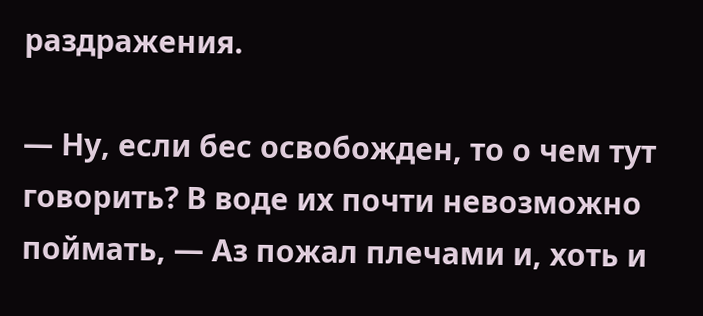раздражения.

— Ну, если бес освобожден, то о чем тут говорить? В воде их почти невозможно поймать, — Аз пожал плечами и, хоть и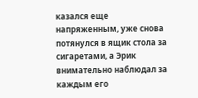казался еще напряженным, уже снова потянулся в ящик стола за сигаретами, а Эрик внимательно наблюдал за каждым его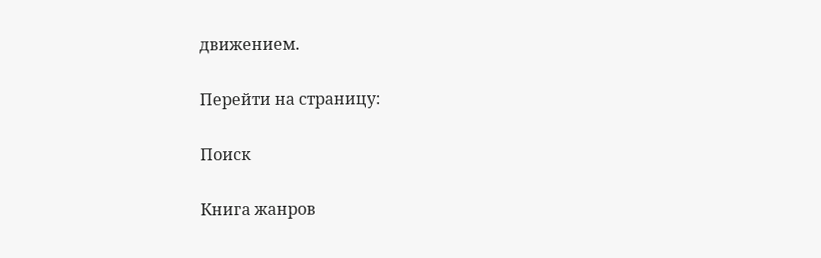движением.

Перейти на страницу:

Поиск

Книга жанров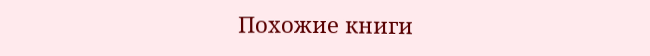Похожие книги